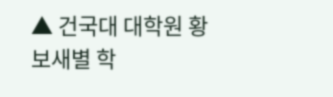▲ 건국대 대학원 황보새별 학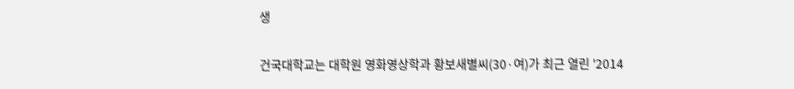생

건국대학교는 대학원 영화영상학과 황보새별씨(30·여)가 최근 열린 '2014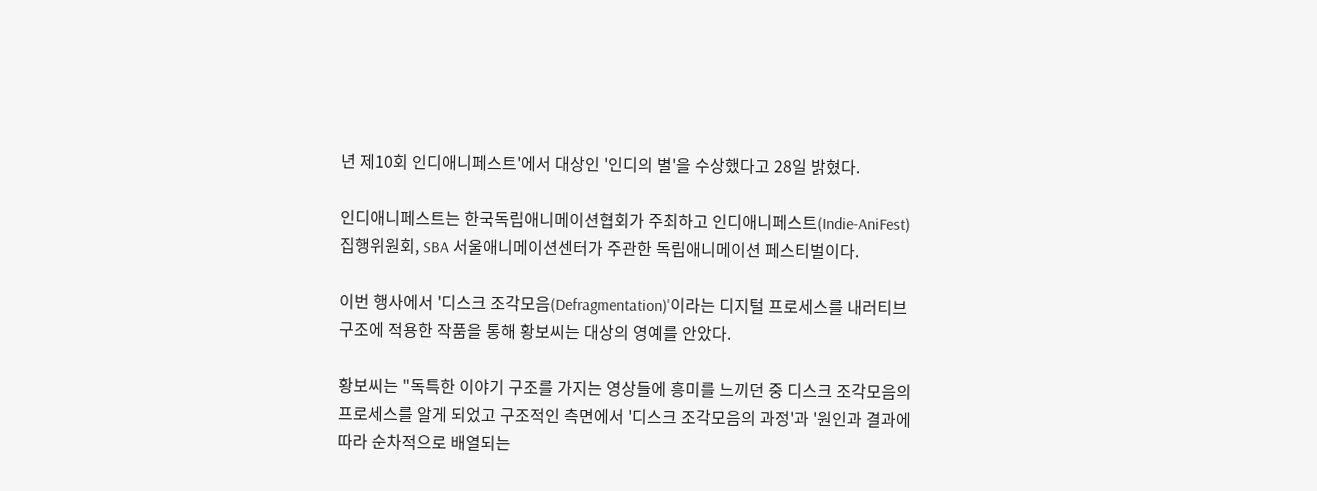년 제10회 인디애니페스트'에서 대상인 '인디의 별'을 수상했다고 28일 밝혔다.

인디애니페스트는 한국독립애니메이션협회가 주최하고 인디애니페스트(Indie-AniFest) 집행위원회, SBA 서울애니메이션센터가 주관한 독립애니메이션 페스티벌이다.

이번 행사에서 '디스크 조각모음(Defragmentation)'이라는 디지털 프로세스를 내러티브 구조에 적용한 작품을 통해 황보씨는 대상의 영예를 안았다.

황보씨는 "독특한 이야기 구조를 가지는 영상들에 흥미를 느끼던 중 디스크 조각모음의 프로세스를 알게 되었고 구조적인 측면에서 '디스크 조각모음의 과정'과 '원인과 결과에 따라 순차적으로 배열되는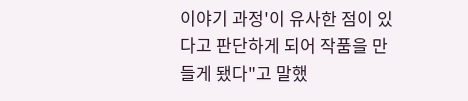이야기 과정'이 유사한 점이 있다고 판단하게 되어 작품을 만들게 됐다"고 말했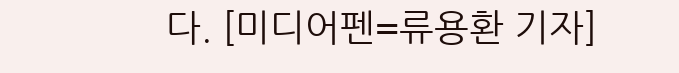다. [미디어펜=류용환 기자]